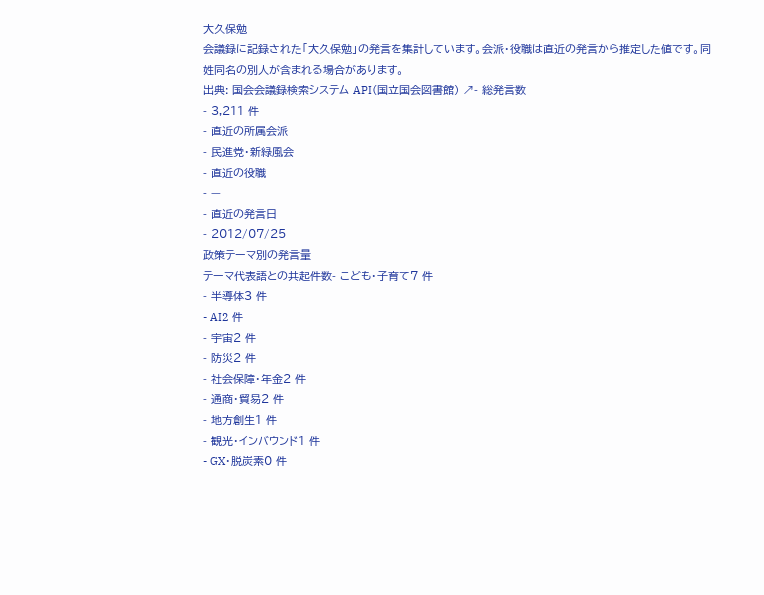大久保勉
会議録に記録された「大久保勉」の発言を集計しています。会派・役職は直近の発言から推定した値です。同姓同名の別人が含まれる場合があります。
出典: 国会会議録検索システム API(国立国会図書館) ↗- 総発言数
- 3,211 件
- 直近の所属会派
- 民進党・新緑風会
- 直近の役職
- —
- 直近の発言日
- 2012/07/25
政策テーマ別の発言量
テーマ代表語との共起件数- こども・子育て7 件
- 半導体3 件
- AI2 件
- 宇宙2 件
- 防災2 件
- 社会保障・年金2 件
- 通商・貿易2 件
- 地方創生1 件
- 観光・インバウンド1 件
- GX・脱炭素0 件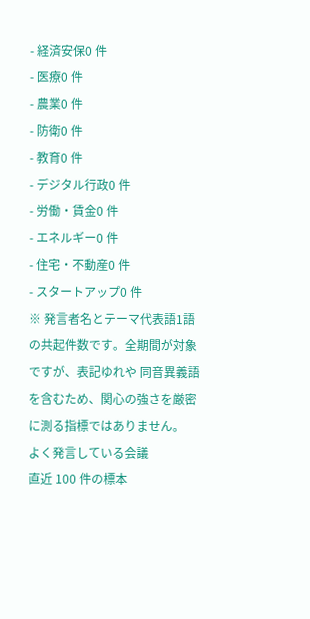- 経済安保0 件
- 医療0 件
- 農業0 件
- 防衛0 件
- 教育0 件
- デジタル行政0 件
- 労働・賃金0 件
- エネルギー0 件
- 住宅・不動産0 件
- スタートアップ0 件
※ 発言者名とテーマ代表語1語の共起件数です。全期間が対象ですが、表記ゆれや 同音異義語を含むため、関心の強さを厳密に測る指標ではありません。
よく発言している会議
直近 100 件の標本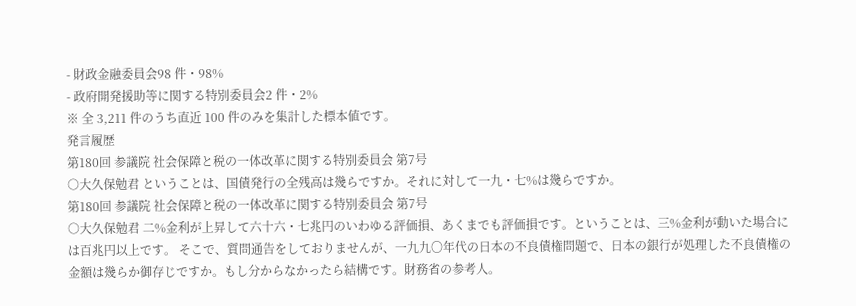- 財政金融委員会98 件・98%
- 政府開発援助等に関する特別委員会2 件・2%
※ 全 3,211 件のうち直近 100 件のみを集計した標本値です。
発言履歴
第180回 参議院 社会保障と税の一体改革に関する特別委員会 第7号
○大久保勉君 ということは、国債発行の全残高は幾らですか。それに対して一九・七%は幾らですか。
第180回 参議院 社会保障と税の一体改革に関する特別委員会 第7号
○大久保勉君 二%金利が上昇して六十六・七兆円のいわゆる評価損、あくまでも評価損です。ということは、三%金利が動いた場合には百兆円以上です。 そこで、質問通告をしておりませんが、一九九〇年代の日本の不良債権問題で、日本の銀行が処理した不良債権の金額は幾らか御存じですか。もし分からなかったら結構です。財務省の参考人。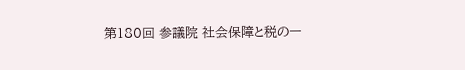第180回 参議院 社会保障と税の一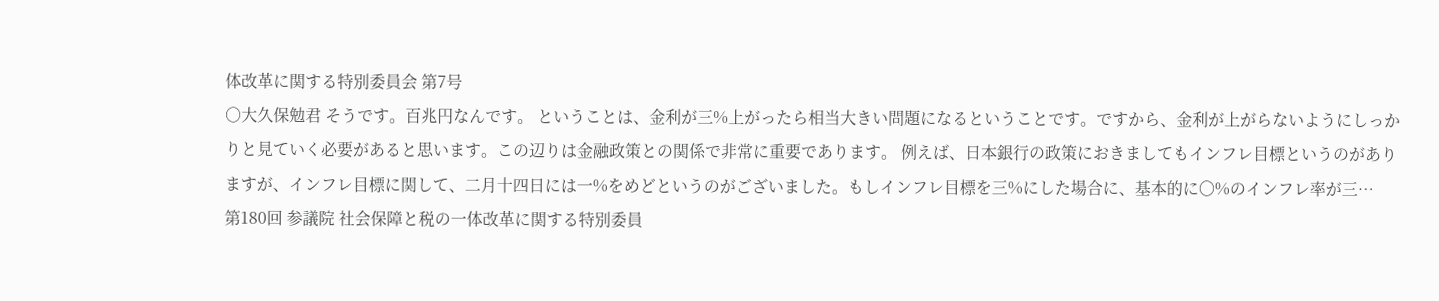体改革に関する特別委員会 第7号
○大久保勉君 そうです。百兆円なんです。 ということは、金利が三%上がったら相当大きい問題になるということです。ですから、金利が上がらないようにしっかりと見ていく必要があると思います。この辺りは金融政策との関係で非常に重要であります。 例えば、日本銀行の政策におきましてもインフレ目標というのがありますが、インフレ目標に関して、二月十四日には一%をめどというのがございました。もしインフレ目標を三%にした場合に、基本的に〇%のインフレ率が三…
第180回 参議院 社会保障と税の一体改革に関する特別委員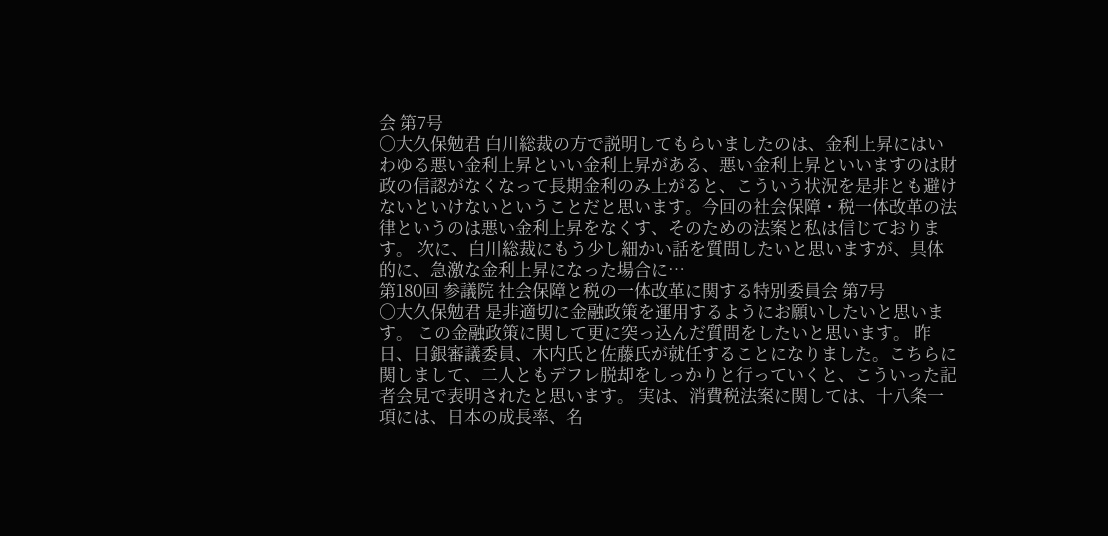会 第7号
○大久保勉君 白川総裁の方で説明してもらいましたのは、金利上昇にはいわゆる悪い金利上昇といい金利上昇がある、悪い金利上昇といいますのは財政の信認がなくなって長期金利のみ上がると、こういう状況を是非とも避けないといけないということだと思います。今回の社会保障・税一体改革の法律というのは悪い金利上昇をなくす、そのための法案と私は信じております。 次に、白川総裁にもう少し細かい話を質問したいと思いますが、具体的に、急激な金利上昇になった場合に…
第180回 参議院 社会保障と税の一体改革に関する特別委員会 第7号
○大久保勉君 是非適切に金融政策を運用するようにお願いしたいと思います。 この金融政策に関して更に突っ込んだ質問をしたいと思います。 昨日、日銀審議委員、木内氏と佐藤氏が就任することになりました。こちらに関しまして、二人ともデフレ脱却をしっかりと行っていくと、こういった記者会見で表明されたと思います。 実は、消費税法案に関しては、十八条一項には、日本の成長率、名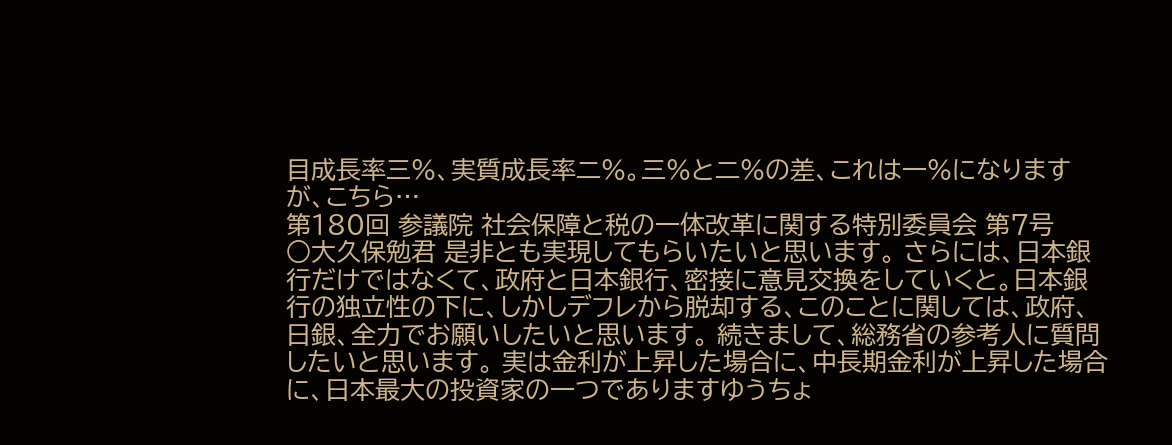目成長率三%、実質成長率二%。三%と二%の差、これは一%になりますが、こちら…
第180回 参議院 社会保障と税の一体改革に関する特別委員会 第7号
○大久保勉君 是非とも実現してもらいたいと思います。 さらには、日本銀行だけではなくて、政府と日本銀行、密接に意見交換をしていくと。日本銀行の独立性の下に、しかしデフレから脱却する、このことに関しては、政府、日銀、全力でお願いしたいと思います。 続きまして、総務省の参考人に質問したいと思います。 実は金利が上昇した場合に、中長期金利が上昇した場合に、日本最大の投資家の一つでありますゆうちょ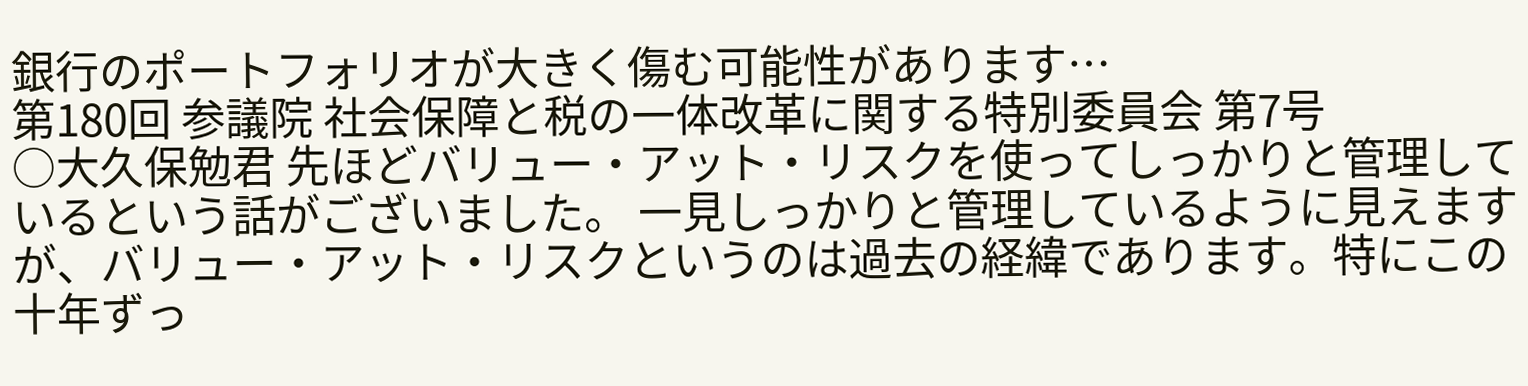銀行のポートフォリオが大きく傷む可能性があります…
第180回 参議院 社会保障と税の一体改革に関する特別委員会 第7号
○大久保勉君 先ほどバリュー・アット・リスクを使ってしっかりと管理しているという話がございました。 一見しっかりと管理しているように見えますが、バリュー・アット・リスクというのは過去の経緯であります。特にこの十年ずっ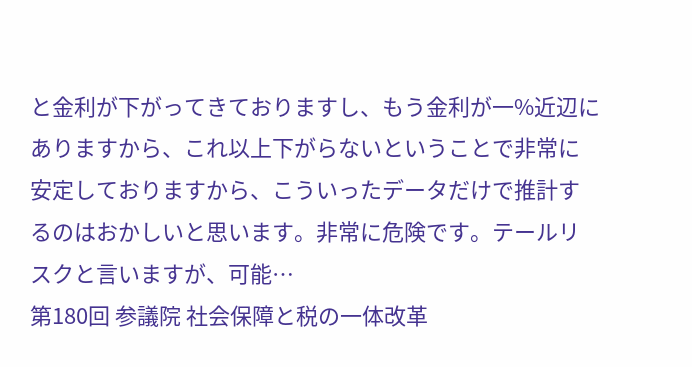と金利が下がってきておりますし、もう金利が一%近辺にありますから、これ以上下がらないということで非常に安定しておりますから、こういったデータだけで推計するのはおかしいと思います。非常に危険です。テールリスクと言いますが、可能…
第180回 参議院 社会保障と税の一体改革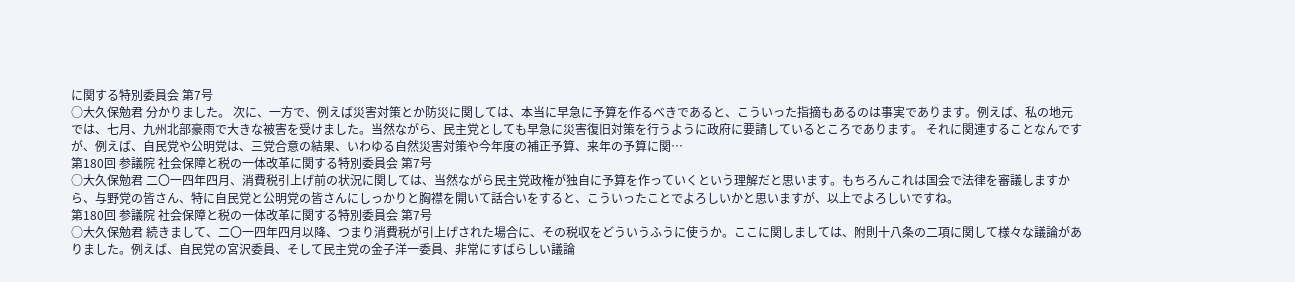に関する特別委員会 第7号
○大久保勉君 分かりました。 次に、一方で、例えば災害対策とか防災に関しては、本当に早急に予算を作るべきであると、こういった指摘もあるのは事実であります。例えば、私の地元では、七月、九州北部豪雨で大きな被害を受けました。当然ながら、民主党としても早急に災害復旧対策を行うように政府に要請しているところであります。 それに関連することなんですが、例えば、自民党や公明党は、三党合意の結果、いわゆる自然災害対策や今年度の補正予算、来年の予算に関…
第180回 参議院 社会保障と税の一体改革に関する特別委員会 第7号
○大久保勉君 二〇一四年四月、消費税引上げ前の状況に関しては、当然ながら民主党政権が独自に予算を作っていくという理解だと思います。もちろんこれは国会で法律を審議しますから、与野党の皆さん、特に自民党と公明党の皆さんにしっかりと胸襟を開いて話合いをすると、こういったことでよろしいかと思いますが、以上でよろしいですね。
第180回 参議院 社会保障と税の一体改革に関する特別委員会 第7号
○大久保勉君 続きまして、二〇一四年四月以降、つまり消費税が引上げされた場合に、その税収をどういうふうに使うか。ここに関しましては、附則十八条の二項に関して様々な議論がありました。例えば、自民党の宮沢委員、そして民主党の金子洋一委員、非常にすばらしい議論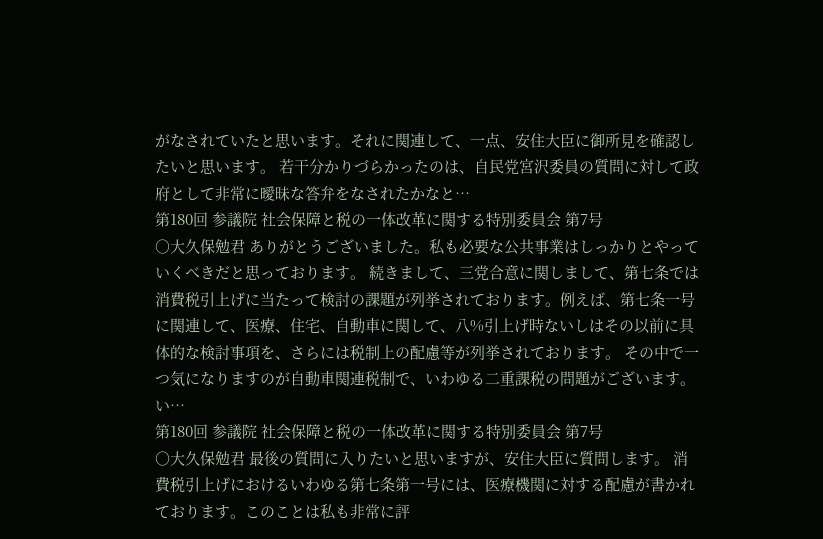がなされていたと思います。それに関連して、一点、安住大臣に御所見を確認したいと思います。 若干分かりづらかったのは、自民党宮沢委員の質問に対して政府として非常に曖昧な答弁をなされたかなと…
第180回 参議院 社会保障と税の一体改革に関する特別委員会 第7号
○大久保勉君 ありがとうございました。私も必要な公共事業はしっかりとやっていくべきだと思っております。 続きまして、三党合意に関しまして、第七条では消費税引上げに当たって検討の課題が列挙されております。例えば、第七条一号に関連して、医療、住宅、自動車に関して、八%引上げ時ないしはその以前に具体的な検討事項を、さらには税制上の配慮等が列挙されております。 その中で一つ気になりますのが自動車関連税制で、いわゆる二重課税の問題がございます。い…
第180回 参議院 社会保障と税の一体改革に関する特別委員会 第7号
○大久保勉君 最後の質問に入りたいと思いますが、安住大臣に質問します。 消費税引上げにおけるいわゆる第七条第一号には、医療機関に対する配慮が書かれております。このことは私も非常に評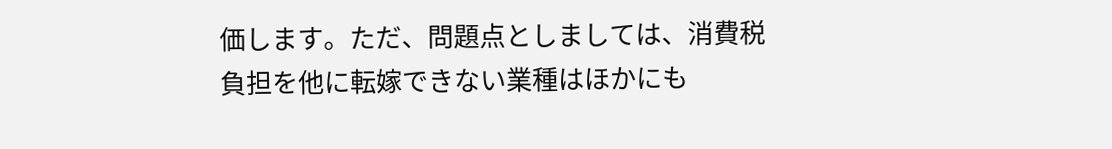価します。ただ、問題点としましては、消費税負担を他に転嫁できない業種はほかにも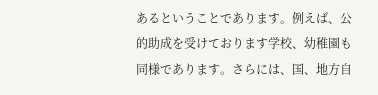あるということであります。例えば、公的助成を受けております学校、幼稚園も同様であります。さらには、国、地方自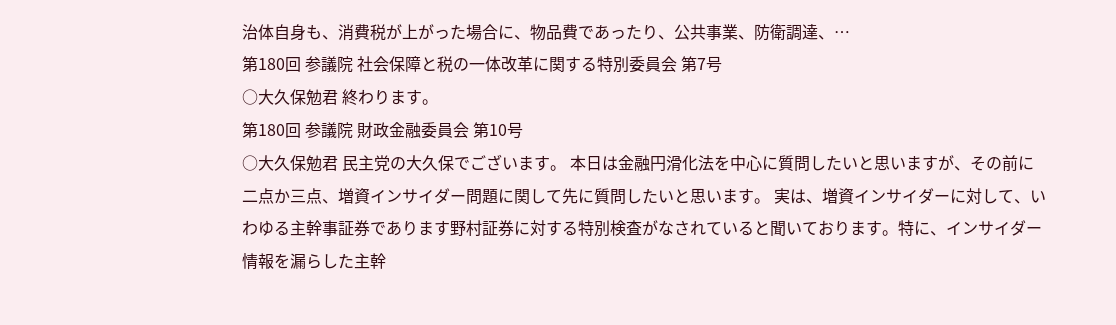治体自身も、消費税が上がった場合に、物品費であったり、公共事業、防衛調達、…
第180回 参議院 社会保障と税の一体改革に関する特別委員会 第7号
○大久保勉君 終わります。
第180回 参議院 財政金融委員会 第10号
○大久保勉君 民主党の大久保でございます。 本日は金融円滑化法を中心に質問したいと思いますが、その前に二点か三点、増資インサイダー問題に関して先に質問したいと思います。 実は、増資インサイダーに対して、いわゆる主幹事証券であります野村証券に対する特別検査がなされていると聞いております。特に、インサイダー情報を漏らした主幹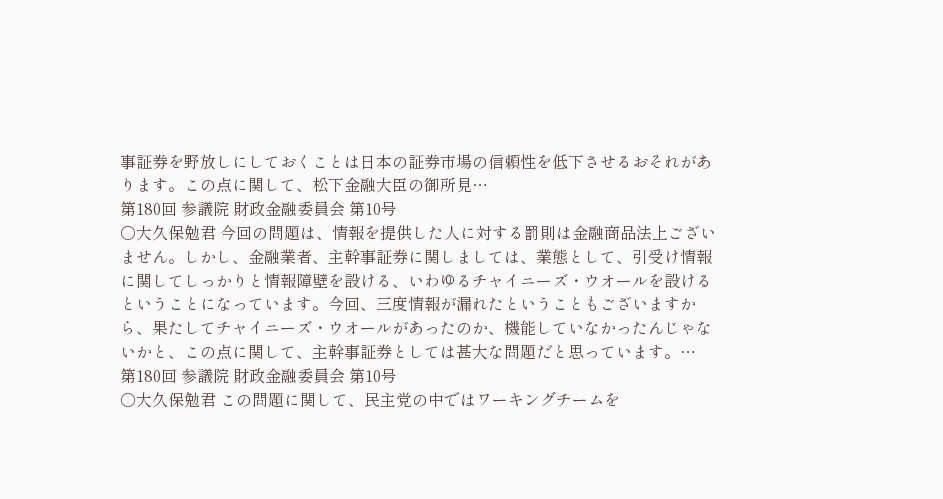事証券を野放しにしておくことは日本の証券市場の信頼性を低下させるおそれがあります。この点に関して、松下金融大臣の御所見…
第180回 参議院 財政金融委員会 第10号
○大久保勉君 今回の問題は、情報を提供した人に対する罰則は金融商品法上ございません。しかし、金融業者、主幹事証券に関しましては、業態として、引受け情報に関してしっかりと情報障壁を設ける、いわゆるチャイニーズ・ウオールを設けるということになっています。今回、三度情報が漏れたということもございますから、果たしてチャイニーズ・ウオールがあったのか、機能していなかったんじゃないかと、この点に関して、主幹事証券としては甚大な問題だと思っています。…
第180回 参議院 財政金融委員会 第10号
○大久保勉君 この問題に関して、民主党の中ではワーキングチームを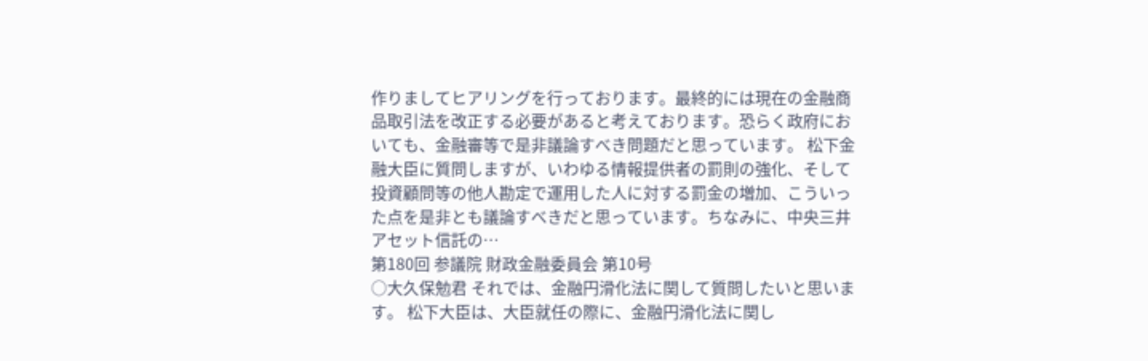作りましてヒアリングを行っております。最終的には現在の金融商品取引法を改正する必要があると考えております。恐らく政府においても、金融審等で是非議論すべき問題だと思っています。 松下金融大臣に質問しますが、いわゆる情報提供者の罰則の強化、そして投資顧問等の他人勘定で運用した人に対する罰金の増加、こういった点を是非とも議論すべきだと思っています。ちなみに、中央三井アセット信託の…
第180回 参議院 財政金融委員会 第10号
○大久保勉君 それでは、金融円滑化法に関して質問したいと思います。 松下大臣は、大臣就任の際に、金融円滑化法に関し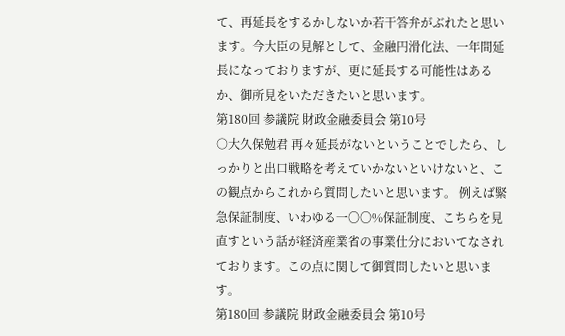て、再延長をするかしないか若干答弁がぶれたと思います。今大臣の見解として、金融円滑化法、一年間延長になっておりますが、更に延長する可能性はあるか、御所見をいただきたいと思います。
第180回 参議院 財政金融委員会 第10号
○大久保勉君 再々延長がないということでしたら、しっかりと出口戦略を考えていかないといけないと、この観点からこれから質問したいと思います。 例えば緊急保証制度、いわゆる一〇〇%保証制度、こちらを見直すという話が経済産業省の事業仕分においてなされております。この点に関して御質問したいと思います。
第180回 参議院 財政金融委員会 第10号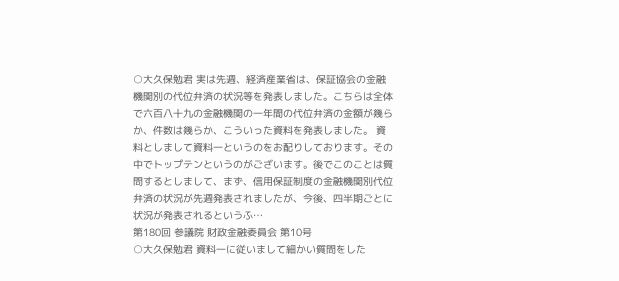○大久保勉君 実は先週、経済産業省は、保証協会の金融機関別の代位弁済の状況等を発表しました。こちらは全体で六百八十九の金融機関の一年間の代位弁済の金額が幾らか、件数は幾らか、こういった資料を発表しました。 資料としまして資料一というのをお配りしております。その中でトップテンというのがございます。後でこのことは質問するとしまして、まず、信用保証制度の金融機関別代位弁済の状況が先週発表されましたが、今後、四半期ごとに状況が発表されるというふ…
第180回 参議院 財政金融委員会 第10号
○大久保勉君 資料一に従いまして細かい質問をした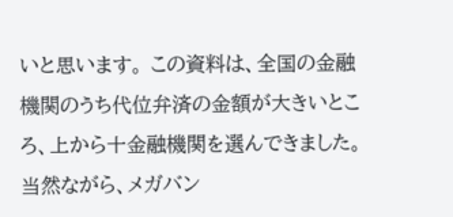いと思います。 この資料は、全国の金融機関のうち代位弁済の金額が大きいところ、上から十金融機関を選んできました。当然ながら、メガバン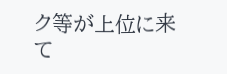ク等が上位に来て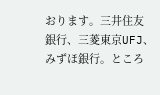おります。三井住友銀行、三菱東京UFJ、みずほ銀行。ところ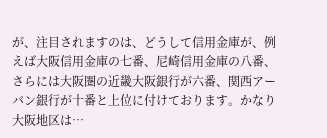が、注目されますのは、どうして信用金庫が、例えば大阪信用金庫の七番、尼崎信用金庫の八番、さらには大阪圏の近畿大阪銀行が六番、関西アーバン銀行が十番と上位に付けております。かなり大阪地区は…